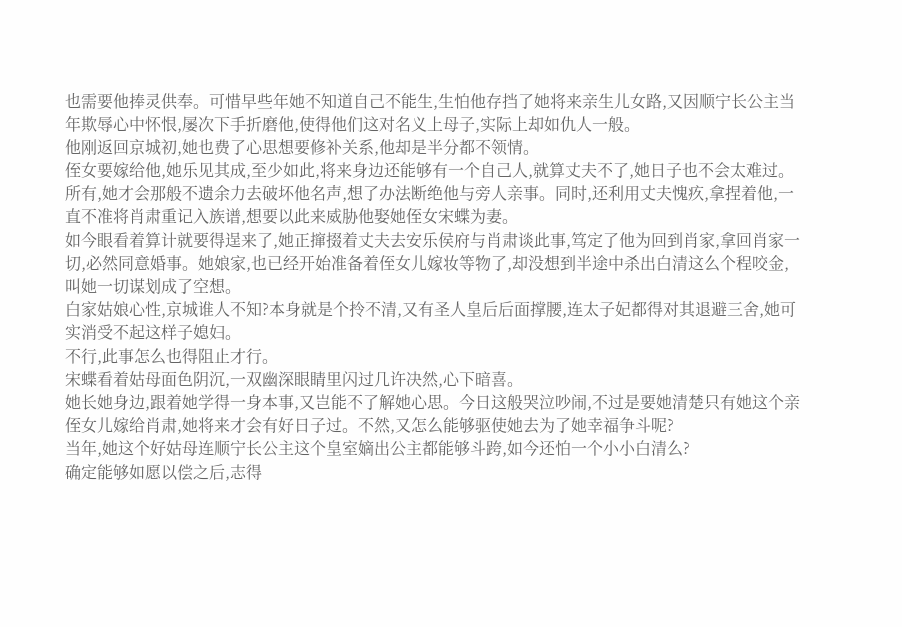也需要他捧灵供奉。可惜早些年她不知道自己不能生,生怕他存挡了她将来亲生儿女路,又因顺宁长公主当年欺辱心中怀恨,屡次下手折磨他,使得他们这对名义上母子,实际上却如仇人一般。
他刚返回京城初,她也费了心思想要修补关系,他却是半分都不领情。
侄女要嫁给他,她乐见其成,至少如此,将来身边还能够有一个自己人,就算丈夫不了,她日子也不会太难过。所有,她才会那般不遗余力去破坏他名声,想了办法断绝他与旁人亲事。同时,还利用丈夫愧疚,拿捏着他,一直不准将肖肃重记入族谱,想要以此来威胁他娶她侄女宋蝶为妻。
如今眼看着算计就要得逞来了,她正撺掇着丈夫去安乐侯府与肖肃谈此事,笃定了他为回到肖家,拿回肖家一切,必然同意婚事。她娘家,也已经开始准备着侄女儿嫁妆等物了,却没想到半途中杀出白清这么个程咬金,叫她一切谋划成了空想。
白家姑娘心性,京城谁人不知?本身就是个拎不清,又有圣人皇后后面撑腰,连太子妃都得对其退避三舍,她可实消受不起这样子媳妇。
不行,此事怎么也得阻止才行。
宋蝶看着姑母面色阴沉,一双幽深眼睛里闪过几许决然,心下暗喜。
她长她身边,跟着她学得一身本事,又岂能不了解她心思。今日这般哭泣吵闹,不过是要她清楚只有她这个亲侄女儿嫁给肖肃,她将来才会有好日子过。不然,又怎么能够驱使她去为了她幸福争斗呢?
当年,她这个好姑母连顺宁长公主这个皇室嫡出公主都能够斗跨,如今还怕一个小小白清么?
确定能够如愿以偿之后,志得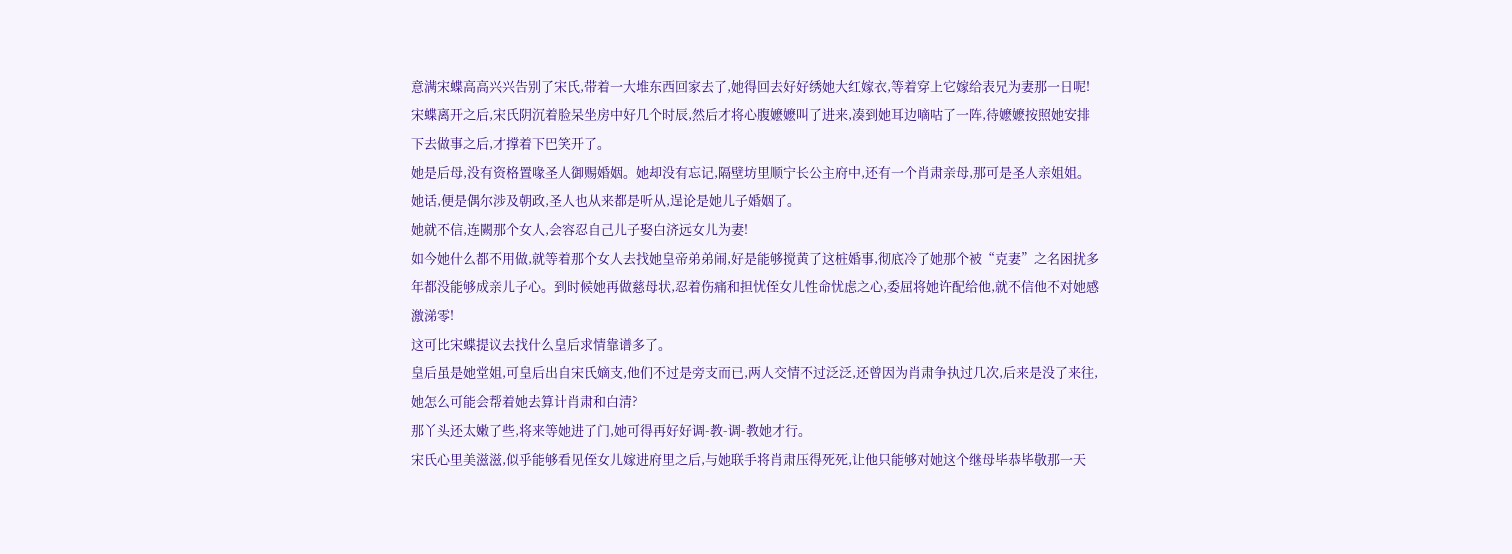意满宋蝶高高兴兴告别了宋氏,带着一大堆东西回家去了,她得回去好好绣她大红嫁衣,等着穿上它嫁给表兄为妻那一日呢!
宋蝶离开之后,宋氏阴沉着脸呆坐房中好几个时辰,然后才将心腹嬷嬷叫了进来,凑到她耳边嘀咕了一阵,待嬷嬷按照她安排下去做事之后,才撑着下巴笑开了。
她是后母,没有资格置喙圣人御赐婚姻。她却没有忘记,隔壁坊里顺宁长公主府中,还有一个肖肃亲母,那可是圣人亲姐姐。她话,便是偶尔涉及朝政,圣人也从来都是听从,逞论是她儿子婚姻了。
她就不信,连闕那个女人,会容忍自己儿子娶白济远女儿为妻!
如今她什么都不用做,就等着那个女人去找她皇帝弟弟闹,好是能够搅黄了这桩婚事,彻底冷了她那个被“克妻”之名困扰多年都没能够成亲儿子心。到时候她再做慈母状,忍着伤痛和担忧侄女儿性命忧虑之心,委屈将她许配给他,就不信他不对她感激涕零!
这可比宋蝶提议去找什么皇后求情靠谱多了。
皇后虽是她堂姐,可皇后出自宋氏嫡支,他们不过是旁支而已,两人交情不过泛泛,还曾因为肖肃争执过几次,后来是没了来往,她怎么可能会帮着她去算计肖肃和白清?
那丫头还太嫩了些,将来等她进了门,她可得再好好调-教-调-教她才行。
宋氏心里美滋滋,似乎能够看见侄女儿嫁进府里之后,与她联手将肖肃压得死死,让他只能够对她这个继母毕恭毕敬那一天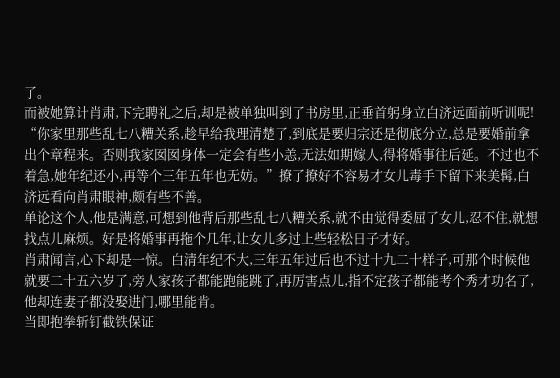了。
而被她算计肖肃,下完聘礼之后,却是被单独叫到了书房里,正垂首躬身立白济远面前听训呢!
“你家里那些乱七八糟关系,趁早给我理清楚了,到底是要归宗还是彻底分立,总是要婚前拿出个章程来。否则我家囡囡身体一定会有些小恙,无法如期嫁人,得将婚事往后延。不过也不着急,她年纪还小,再等个三年五年也无妨。”撩了撩好不容易才女儿毒手下留下来美髯,白济远看向肖肃眼神,颇有些不善。
单论这个人,他是满意,可想到他背后那些乱七八糟关系,就不由觉得委屈了女儿,忍不住,就想找点儿麻烦。好是将婚事再拖个几年,让女儿多过上些轻松日子才好。
肖肃闻言,心下却是一惊。白清年纪不大,三年五年过后也不过十九二十样子,可那个时候他就要二十五六岁了,旁人家孩子都能跑能跳了,再厉害点儿,指不定孩子都能考个秀才功名了,他却连妻子都没娶进门,哪里能肯。
当即抱拳斩钉截铁保证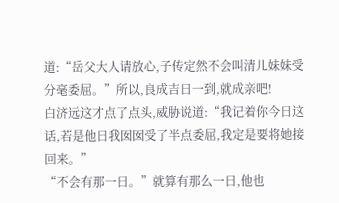道:“岳父大人请放心,子传定然不会叫清儿妹妹受分毫委屈。”所以,良成吉日一到,就成亲吧!
白济远这才点了点头,威胁说道:“我记着你今日这话,若是他日我囡囡受了半点委屈,我定是要将她接回来。”
“不会有那一日。”就算有那么一日,他也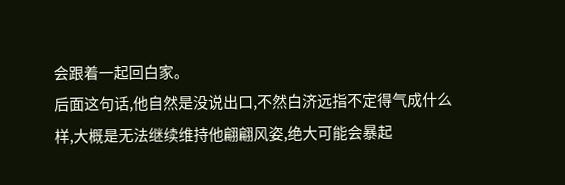会跟着一起回白家。
后面这句话,他自然是没说出口,不然白济远指不定得气成什么样,大概是无法继续维持他翩翩风姿,绝大可能会暴起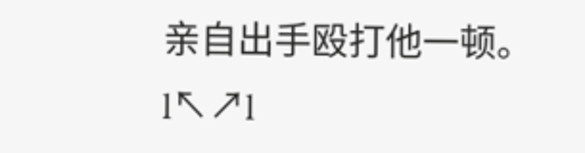亲自出手殴打他一顿。
l↖↗l